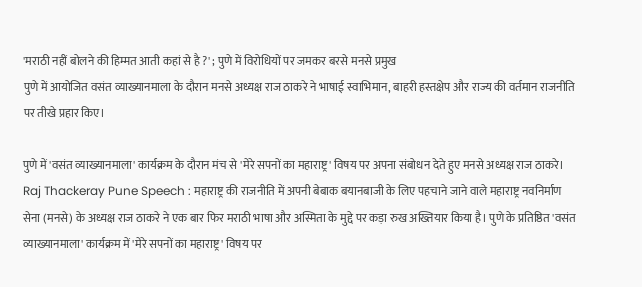'मराठी नहीं बोलने की हिम्मत आती कहां से है ?' ; पुणे में विरोधियों पर जमकर बरसे मनसे प्रमुख
पुणे में आयोजित वसंत व्याख्यानमाला के दौरान मनसे अध्यक्ष राज ठाकरे ने भाषाई स्वाभिमान, बाहरी हस्तक्षेप और राज्य की वर्तमान राजनीति पर तीखे प्रहार किए।

पुणे में 'वसंत व्याख्यानमाला' कार्यक्रम के दौरान मंच से 'मेरे सपनों का महाराष्ट्र' विषय पर अपना संबोधन देते हुए मनसे अध्यक्ष राज ठाकरे।
Raj Thackeray Pune Speech : महाराष्ट्र की राजनीति में अपनी बेबाक बयानबाजी के लिए पहचाने जाने वाले महाराष्ट्र नवनिर्माण सेना (मनसे) के अध्यक्ष राज ठाकरे ने एक बार फिर मराठी भाषा और अस्मिता के मुद्दे पर कड़ा रुख अख्तियार किया है। पुणे के प्रतिष्ठित 'वसंत व्याख्यानमाला' कार्यक्रम में 'मेरे सपनों का महाराष्ट्र' विषय पर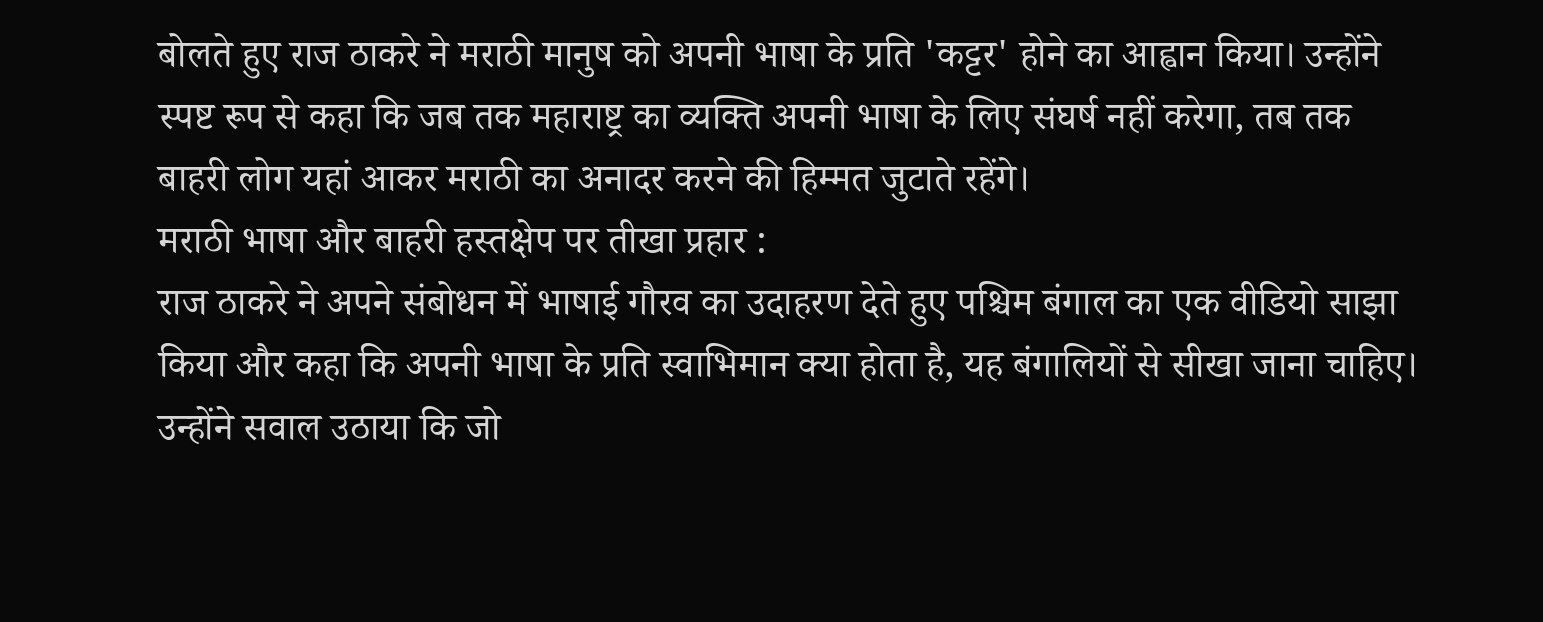बोलते हुए राज ठाकरे ने मराठी मानुष को अपनी भाषा के प्रति 'कट्टर' होने का आह्वान किया। उन्होंने स्पष्ट रूप से कहा कि जब तक महाराष्ट्र का व्यक्ति अपनी भाषा के लिए संघर्ष नहीं करेगा, तब तक बाहरी लोग यहां आकर मराठी का अनादर करने की हिम्मत जुटाते रहेंगे।
मराठी भाषा और बाहरी हस्तक्षेप पर तीखा प्रहार :
राज ठाकरे ने अपने संबोधन में भाषाई गौरव का उदाहरण देते हुए पश्चिम बंगाल का एक वीडियो साझा किया और कहा कि अपनी भाषा के प्रति स्वाभिमान क्या होता है, यह बंगालियों से सीखा जाना चाहिए। उन्होंने सवाल उठाया कि जो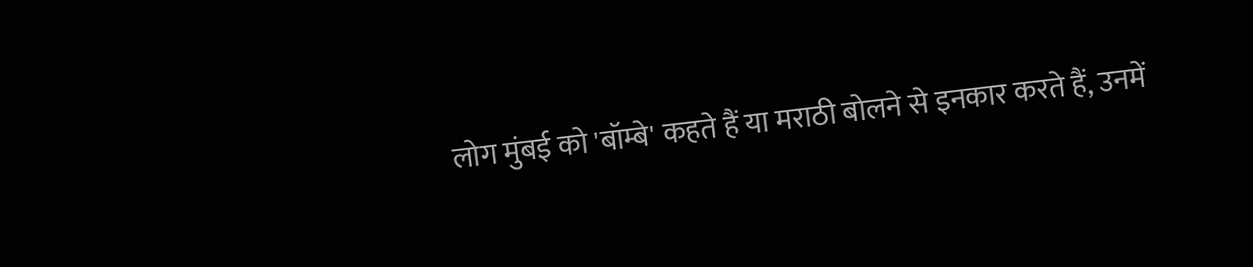लोग मुंबई को 'बॉम्बे' कहते हैं या मराठी बोलने से इनकार करते हैं, उनमें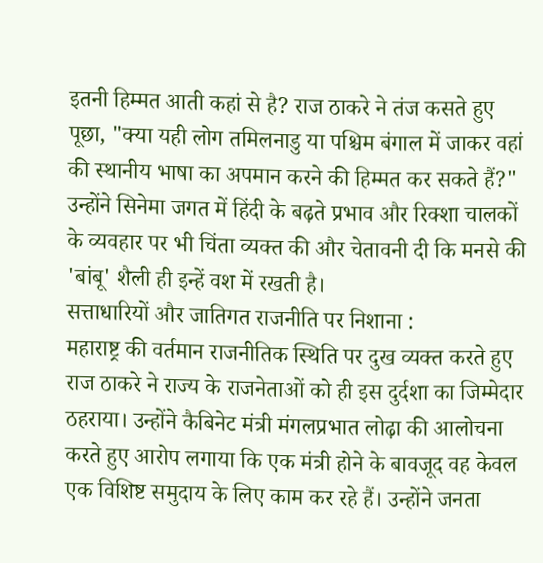इतनी हिम्मत आती कहां से है? राज ठाकरे ने तंज कसते हुए पूछा, "क्या यही लोग तमिलनाडु या पश्चिम बंगाल में जाकर वहां की स्थानीय भाषा का अपमान करने की हिम्मत कर सकते हैं?" उन्होंने सिनेमा जगत में हिंदी के बढ़ते प्रभाव और रिक्शा चालकों के व्यवहार पर भी चिंता व्यक्त की और चेतावनी दी कि मनसे की 'बांबू' शैली ही इन्हें वश में रखती है।
सत्ताधारियों और जातिगत राजनीति पर निशाना :
महाराष्ट्र की वर्तमान राजनीतिक स्थिति पर दुख व्यक्त करते हुए राज ठाकरे ने राज्य के राजनेताओं को ही इस दुर्दशा का जिम्मेदार ठहराया। उन्होंने कैबिनेट मंत्री मंगलप्रभात लोढ़ा की आलोचना करते हुए आरोप लगाया कि एक मंत्री होने के बावजूद वह केवल एक विशिष्ट समुदाय के लिए काम कर रहे हैं। उन्होंने जनता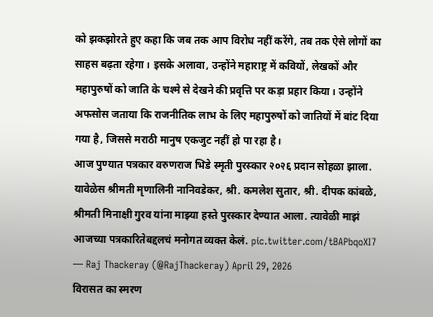को झकझोरते हुए कहा कि जब तक आप विरोध नहीं करेंगे, तब तक ऐसे लोगों का साहस बढ़ता रहेगा। इसके अलावा, उन्होंने महाराष्ट्र में कवियों, लेखकों और महापुरुषों को जाति के चश्मे से देखने की प्रवृत्ति पर कड़ा प्रहार किया। उन्होंने अफसोस जताया कि राजनीतिक लाभ के लिए महापुरुषों को जातियों में बांट दिया गया है, जिससे मराठी मानुष एकजुट नहीं हो पा रहा है।
आज पुण्यात पत्रकार वरुणराज भिडे स्मृती पुरस्कार २०२६ प्रदान सोहळा झाला. यावेळेस श्रीमती मृणालिनी नानिवडेकर, श्री. कमलेश सुतार, श्री. दीपक कांबळे, श्रीमती मिनाक्षी गुरव यांना माझ्या हस्ते पुरस्कार देण्यात आला. त्यावेळी माझं आजच्या पत्रकारितेबद्दलचं मनोगत व्यक्त केलं. pic.twitter.com/tBAPbqoXI7
— Raj Thackeray (@RajThackeray) April 29, 2026
विरासत का स्मरण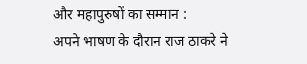और महापुरुषों का सम्मान :
अपने भाषण के दौरान राज ठाकरे ने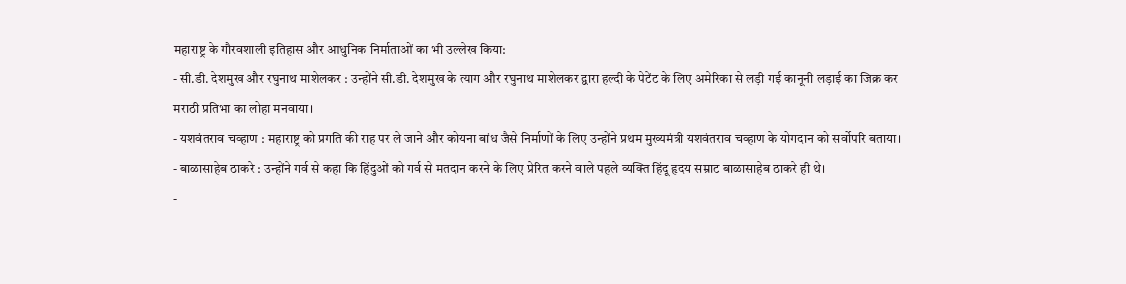महाराष्ट्र के गौरवशाली इतिहास और आधुनिक निर्माताओं का भी उल्लेख किया:
- सी.डी. देशमुख और रघुनाथ माशेलकर : उन्होंने सी.डी. देशमुख के त्याग और रघुनाथ माशेलकर द्वारा हल्दी के पेटेंट के लिए अमेरिका से लड़ी गई कानूनी लड़ाई का जिक्र कर मराठी प्रतिभा का लोहा मनवाया।
- यशवंतराव चव्हाण : महाराष्ट्र को प्रगति की राह पर ले जाने और कोयना बांध जैसे निर्माणों के लिए उन्होंने प्रथम मुख्यमंत्री यशवंतराव चव्हाण के योगदान को सर्वोपरि बताया।
- बाळासाहेब ठाकरे : उन्होंने गर्व से कहा कि हिंदुओं को गर्व से मतदान करने के लिए प्रेरित करने वाले पहले व्यक्ति हिंदू हृदय सम्राट बाळासाहेब ठाकरे ही थे।
-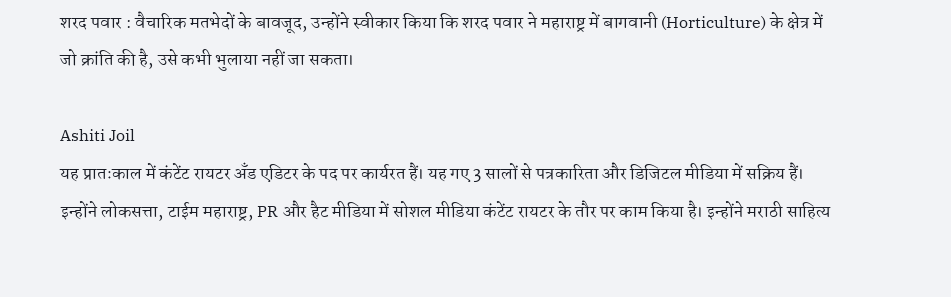शरद पवार : वैचारिक मतभेदों के बावजूद, उन्होंने स्वीकार किया कि शरद पवार ने महाराष्ट्र में बागवानी (Horticulture) के क्षेत्र में जो क्रांति की है, उसे कभी भुलाया नहीं जा सकता।

Ashiti Joil
यह प्रातःकाल में कंटेंट रायटर अँड एडिटर के पद पर कार्यरत हैं। यह गए 3 सालों से पत्रकारिता और डिजिटल मीडिया में सक्रिय हैं। इन्होंने लोकसत्ता, टाईम महाराष्ट्र, PR और हैट मीडिया में सोशल मीडिया कंटेंट रायटर के तौर पर काम किया है। इन्होंने मराठी साहित्य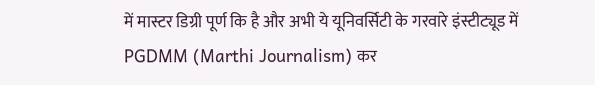में मास्टर डिग्री पूर्ण कि है और अभी ये यूनिवर्सिटी के गरवारे इंस्टीट्यूड में PGDMM (Marthi Journalism) कर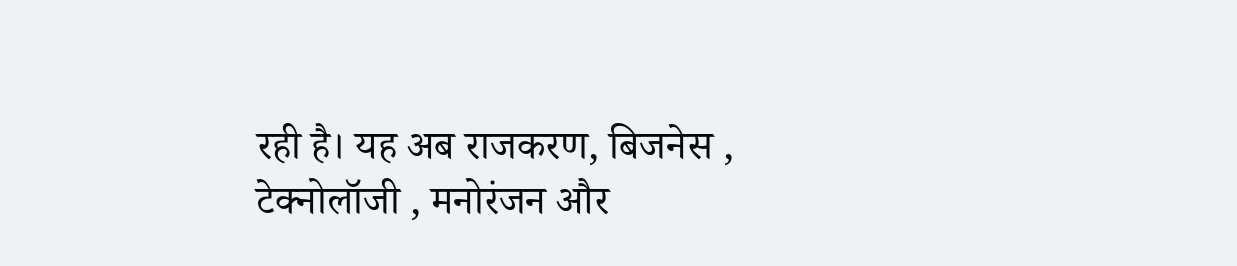रही है। यह अब राजकरण, बिजनेस , टेक्नोलॉजी , मनोरंजन और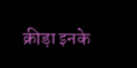क्रीड़ा इनके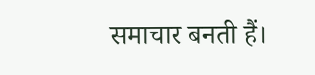समाचार बनती हैं।